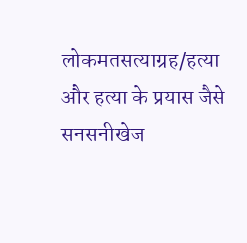लोकमतसत्याग्रह/हत्या और हत्या के प्रयास जैसे सनसनीखेज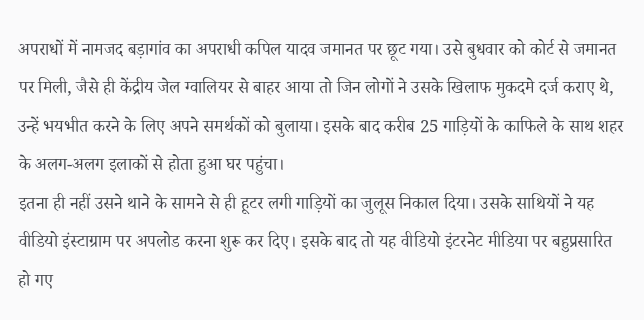अपराधों में नामजद बड़ागांव का अपराधी कपिल यादव जमानत पर छूट गया। उसे बुधवार को कोर्ट से जमानत पर मिली, जैसे ही केंद्रीय जेल ग्वालियर से बाहर आया तो जिन लोगों ने उसके खिलाफ मुकदमे दर्ज कराए थे, उन्हें भयभीत करने के लिए अपने समर्थकों को बुलाया। इसके बाद करीब 25 गाड़ियों के काफिले के साथ शहर के अलग-अलग इलाकों से होता हुआ घर पहुंचा।
इतना ही नहीं उसने थाने के सामने से ही हूटर लगी गाड़ियों का जुलूस निकाल दिया। उसके साथियों ने यह वीडियो इंस्टाग्राम पर अपलोड करना शुरू कर दिए। इसके बाद तो यह वीडियो इंटरनेट मीडिया पर बहुप्रसारित हो गए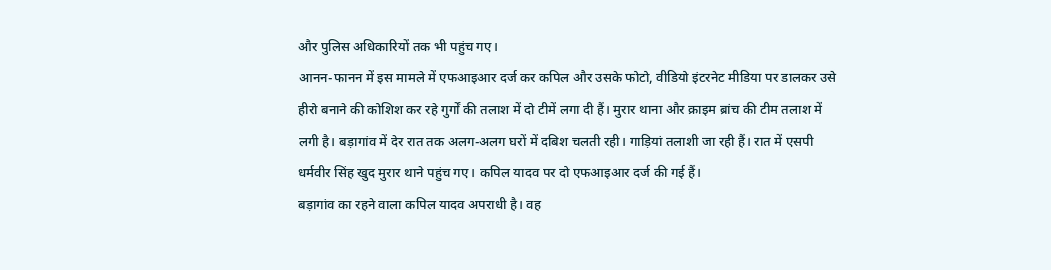और पुलिस अधिकारियों तक भी पहुंच गए।
आनन-फानन में इस मामले में एफआइआर दर्ज कर कपिल और उसके फोटो, वीडियो इंटरनेट मीडिया पर डालकर उसे हीरो बनाने की कोशिश कर रहे गुर्गों की तलाश में दो टीमें लगा दी हैं। मुरार थाना और क्राइम ब्रांच की टीम तलाश में लगी है। बड़ागांव में देर रात तक अलग-अलग घरों में दबिश चलती रही। गाड़ियां तलाशी जा रही हैं। रात में एसपी धर्मवीर सिंह खुद मुरार थाने पहुंच गए। कपिल यादव पर दो एफआइआर दर्ज की गई हैं।
बड़ागांव का रहने वाला कपिल यादव अपराधी है। वह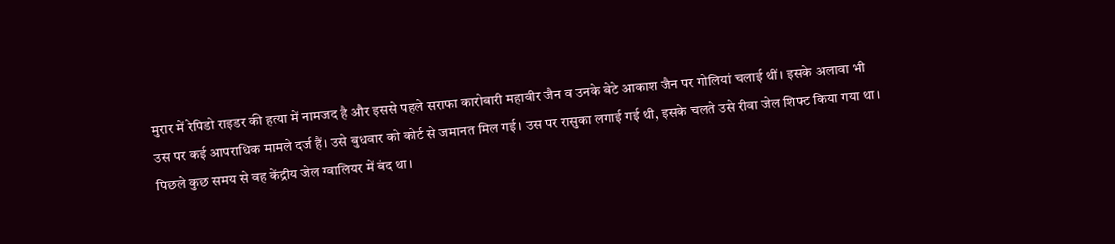मुरार में रेपिडो राइडर की हत्या में नामजद है और इससे पहले सराफा कारोबारी महावीर जैन व उनके बेटे आकाश जैन पर गोलियां चलाई थीं। इसके अलावा भी उस पर कई आपराधिक मामले दर्ज हैं। उसे बुधवार को कोर्ट से जमानत मिल गई। उस पर रासुका लगाई गई थी, इसके चलते उसे रीवा जेल शिफ्ट किया गया था। पिछले कुछ समय से वह केंद्रीय जेल ग्वालियर में बंद था।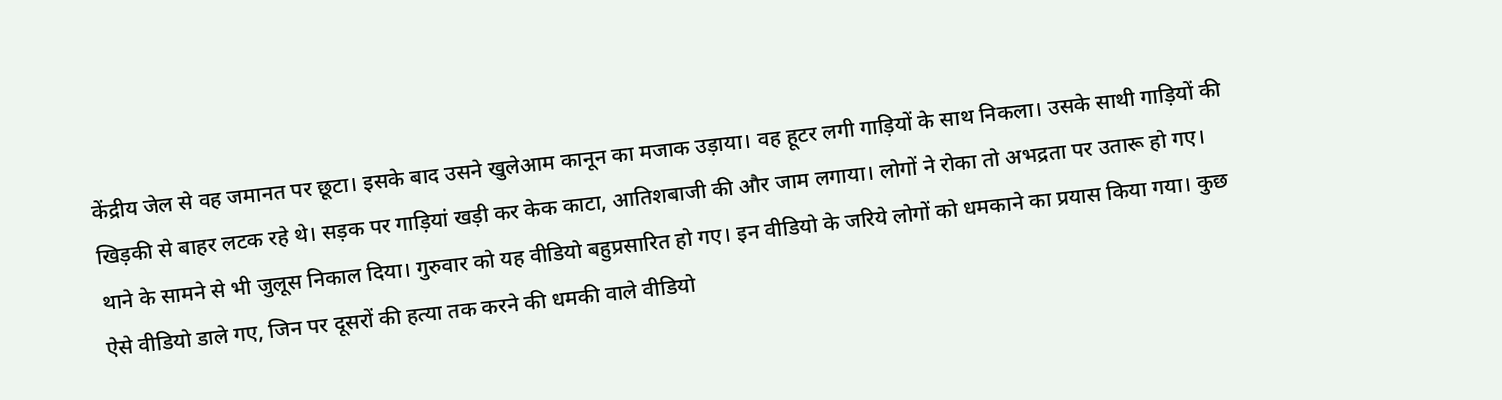केंद्रीय जेल से वह जमानत पर छूटा। इसके बाद उसने खुलेआम कानून का मजाक उड़ाया। वह हूटर लगी गाड़ियों के साथ निकला। उसके साथी गाड़ियों की खिड़की से बाहर लटक रहे थे। सड़क पर गाड़ियां खड़ी कर केक काटा, आतिशबाजी की और जाम लगाया। लोगों ने रोका तो अभद्रता पर उतारू हो गए। थाने के सामने से भी जुलूस निकाल दिया। गुरुवार को यह वीडियो बहुप्रसारित हो गए। इन वीडियो के जरिये लोगों को धमकाने का प्रयास किया गया। कुछ ऐसे वीडियो डाले गए, जिन पर दूसरों की हत्या तक करने की धमकी वाले वीडियो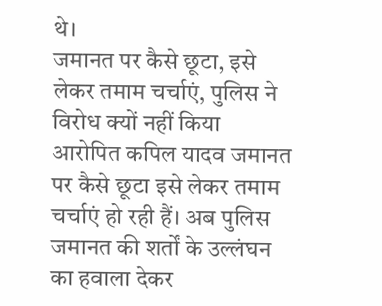थे।
जमानत पर कैसे छूटा, इसे लेकर तमाम चर्चाएं, पुलिस ने विरोध क्यों नहीं किया
आरोपित कपिल यादव जमानत पर कैसे छूटा इसे लेकर तमाम चर्चाएं हो रही हैं। अब पुलिस जमानत की शर्तों के उल्लंघन का हवाला देकर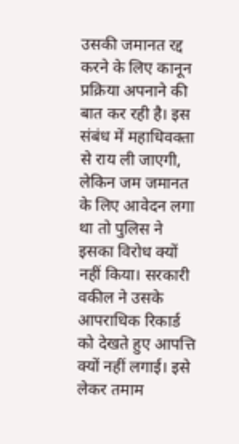उसकी जमानत रद्द करने के लिए कानून प्रक्रिया अपनाने की बात कर रही है। इस संबंध में महाधिवक्ता से राय ली जाएगी, लेकिन जम जमानत के लिए आवेदन लगा था तो पुलिस ने इसका विरोध क्यों नहीं किया। सरकारी वकील ने उसके आपराधिक रिकार्ड को देखते हुए आपत्ति क्यों नहीं लगाई। इसे लेकर तमाम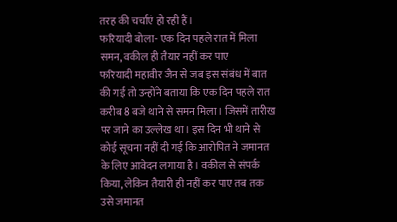तरह की चर्चाएं हो रही हैं।
फरियादी बोला- एक दिन पहले रात में मिला समन, वकील ही तैयार नहीं कर पाए
फरियादी महावीर जैन से जब इस संबंध में बात की गई तो उन्होंने बताया कि एक दिन पहले रात करीब 8 बजे थाने से समन मिला। जिसमें तारीख पर जाने का उल्लेख था। इस दिन भी थाने से कोई सूचना नहीं दी गई कि आरोपित ने जमानत के लिए आवेदन लगाया है। वकील से संपर्क किया, लेकिन तैयारी ही नहीं कर पाए तब तक उसे जमानत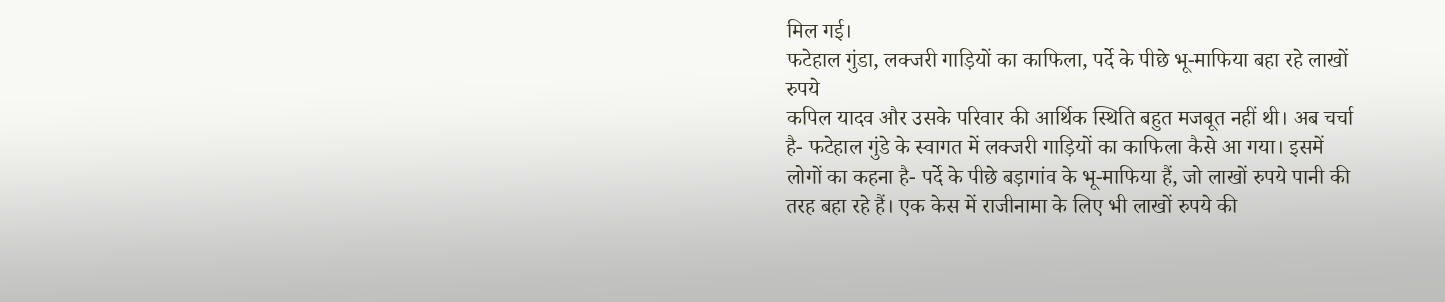मिल गई।
फटेहाल गुंडा, लक्जरी गाड़ियों का काफिला, पर्दे के पीछे भू-माफिया बहा रहे लाखों रुपये
कपिल यादव और उसके परिवार की आर्थिक स्थिति बहुत मजबूत नहीं थी। अब चर्चा है- फटेहाल गुंडे के स्वागत में लक्जरी गाड़ियों का काफिला कैसे आ गया। इसमें लोगों का कहना है- पर्दे के पीछे बड़ागांव के भू-माफिया हैं, जो लाखों रुपये पानी की तरह बहा रहे हैं। एक केस में राजीनामा के लिए भी लाखों रुपये की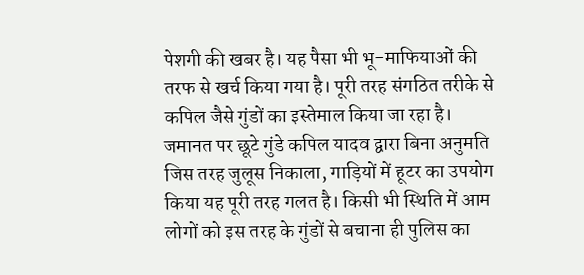पेशगी की खबर है। यह पैसा भी भू-माफियाओं की तरफ से खर्च किया गया है। पूरी तरह संगठित तरीके से कपिल जैसे गुंडों का इस्तेमाल किया जा रहा है।
जमानत पर छूटे गुंडे कपिल यादव द्वारा बिना अनुमति जिस तरह जुलूस निकाला, गाड़ियों में हूटर का उपयोग किया यह पूरी तरह गलत है। किसी भी स्थिति में आम लोगों को इस तरह के गुंडों से बचाना ही पुलिस का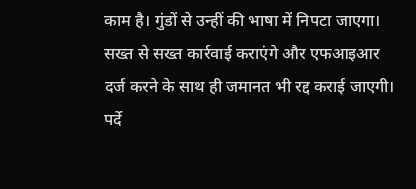काम है। गुंडों से उन्हीं की भाषा में निपटा जाएगा। सख्त से सख्त कार्रवाई कराएंगे और एफआइआर दर्ज करने के साथ ही जमानत भी रद्द कराई जाएगी। पर्दे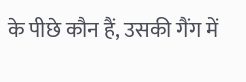के पीछे कौन हैं, उसकी गैंग में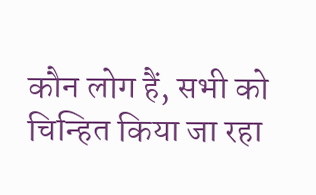कौन लोग हैं, सभी को चिन्हित किया जा रहा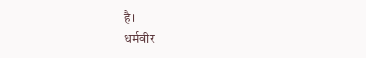है।
धर्मवीर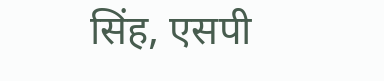सिंह, एसपी